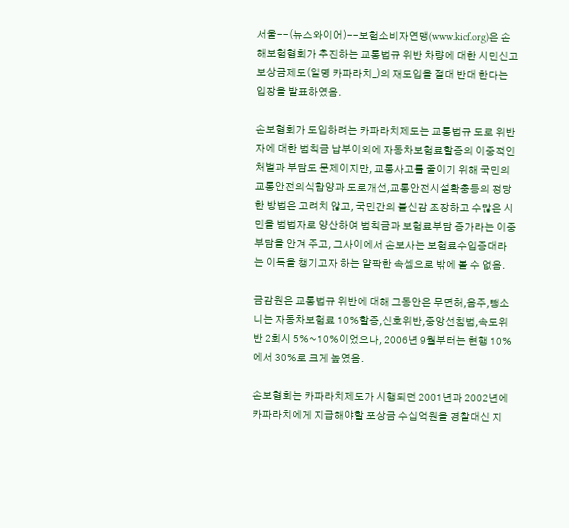서울--(뉴스와이어)--보험소비자연맹(www.kicf.org)은 손해보험협회가 추진하는 교통법규 위반 차량에 대한 시민신고 보상금제도(일명 카파라치_)의 재도입을 절대 반대 한다는 입장을 발표하였음.

손보협회가 도입하려는 카파라치제도는 교통법규 도로 위반자에 대한 범칙금 납부이외에 자동차보험료할증의 이중적인 처벌과 부담도 문제이지만, 교통사고를 줄이기 위해 국민의 교통안전의식함양과 도로개선,교통안전시설확충등의 정당한 방법은 고려치 않고, 국민간의 불신감 조장하고 수많은 시민을 범법자로 양산하여 범칙금과 보험료부담 증가라는 이중부담을 안겨 주고, 그사이에서 손보사는 보험료수입증대라는 이득을 챙기고자 하는 얄팍한 속셈으로 밖에 볼 수 없음.

금감원은 교통법규 위반에 대해 그동안은 무면허,음주,뺑소니는 자동차보험료 10%할증,신호위반,중앙선침범,속도위반 2회시 5%~10%이었으나, 2006년 9월부터는 현행 10%에서 30%로 크게 높였음.

손보협회는 카파라치제도가 시행되던 2001년과 2002년에 카파라치에게 지급해야할 포상금 수십억원을 경찰대신 지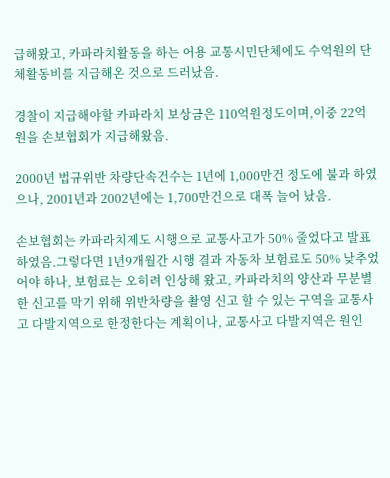급해왔고, 카파라치활동을 하는 어용 교통시민단체에도 수억원의 단체활동비를 지급해온 것으로 드러났음.

경찰이 지급해야할 카파라치 보상금은 110억원정도이며,이중 22억원을 손보협회가 지급해왔음.

2000년 법규위반 차량단속건수는 1년에 1,000만건 정도에 불과 하였으나, 2001년과 2002년에는 1,700만건으로 대폭 늘어 났음.

손보협회는 카파라치제도 시행으로 교통사고가 50% 줄었다고 발표하였음.그렇다면 1년9개월간 시행 결과 자동차 보험료도 50% 낮추었어야 하나, 보험료는 오히려 인상해 왔고, 카파라치의 양산과 무분별한 신고를 막기 위해 위반차량을 촬영 신고 할 수 있는 구역을 교통사고 다발지역으로 한정한다는 계획이나, 교통사고 다발지역은 원인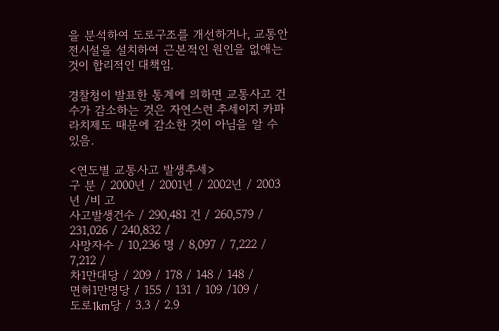을 분석하여 도로구조를 개선하거나, 교통안전시설을 설치하여 근본적인 원인을 없애는 것이 합리적인 대책임.

경찰청이 발표한 통계에 의하면 교통사고 건수가 감소하는 것은 자연스런 추세이지 카파라치제도 때문에 감소한 것이 아님을 알 수 있음.

<연도별 교통사고 발생추세>
구 분 / 2000년 / 2001년 / 2002년 / 2003년 /비 고
사고발생건수 / 290,481 건 / 260,579 / 231,026 / 240,832 /
사망자수 / 10,236 명 / 8,097 / 7,222 / 7,212 /
차1만대당 / 209 / 178 / 148 / 148 /
면허1만명당 / 155 / 131 / 109 /109 /
도로1km당 / 3.3 / 2.9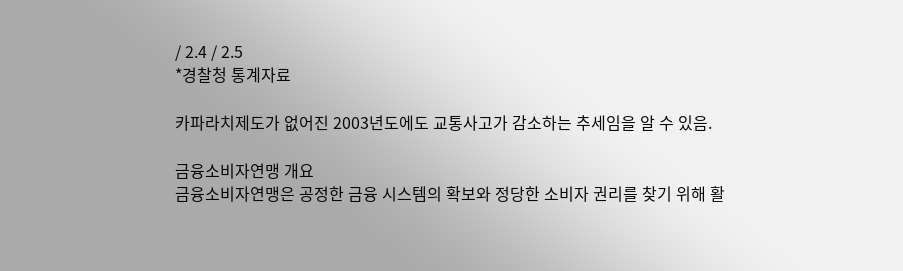/ 2.4 / 2.5
*경찰청 통계자료

카파라치제도가 없어진 2003년도에도 교통사고가 감소하는 추세임을 알 수 있음.

금융소비자연맹 개요
금융소비자연맹은 공정한 금융 시스템의 확보와 정당한 소비자 권리를 찾기 위해 활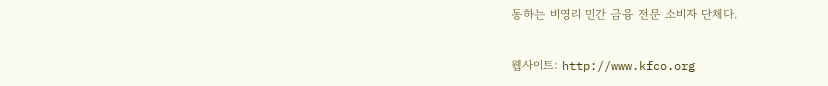동하는 비영리 민간 금융 전문 소비자 단체다.

웹사이트: http://www.kfco.org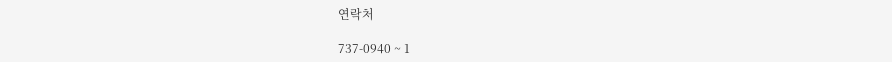연락처

737-0940 ~ 1